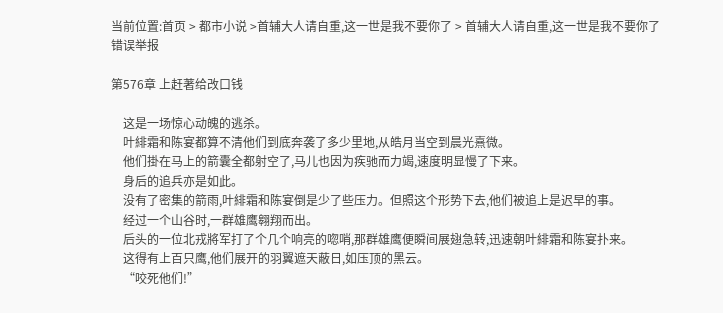当前位置:首页 > 都市小说 >首辅大人请自重,这一世是我不要你了 > 首辅大人请自重,这一世是我不要你了
错误举报

第576章 上赶著给改口钱

    这是一场惊心动魄的逃杀。
    叶緋霜和陈宴都算不清他们到底奔袭了多少里地,从皓月当空到晨光熹微。
    他们掛在马上的箭囊全都射空了,马儿也因为疾驰而力竭,速度明显慢了下来。
    身后的追兵亦是如此。
    没有了密集的箭雨,叶緋霜和陈宴倒是少了些压力。但照这个形势下去,他们被追上是迟早的事。
    经过一个山谷时,一群雄鹰翱翔而出。
    后头的一位北戎將军打了个几个响亮的唿哨,那群雄鹰便瞬间展翅急转,迅速朝叶緋霜和陈宴扑来。
    这得有上百只鹰,他们展开的羽翼遮天蔽日,如压顶的黑云。
    “咬死他们!”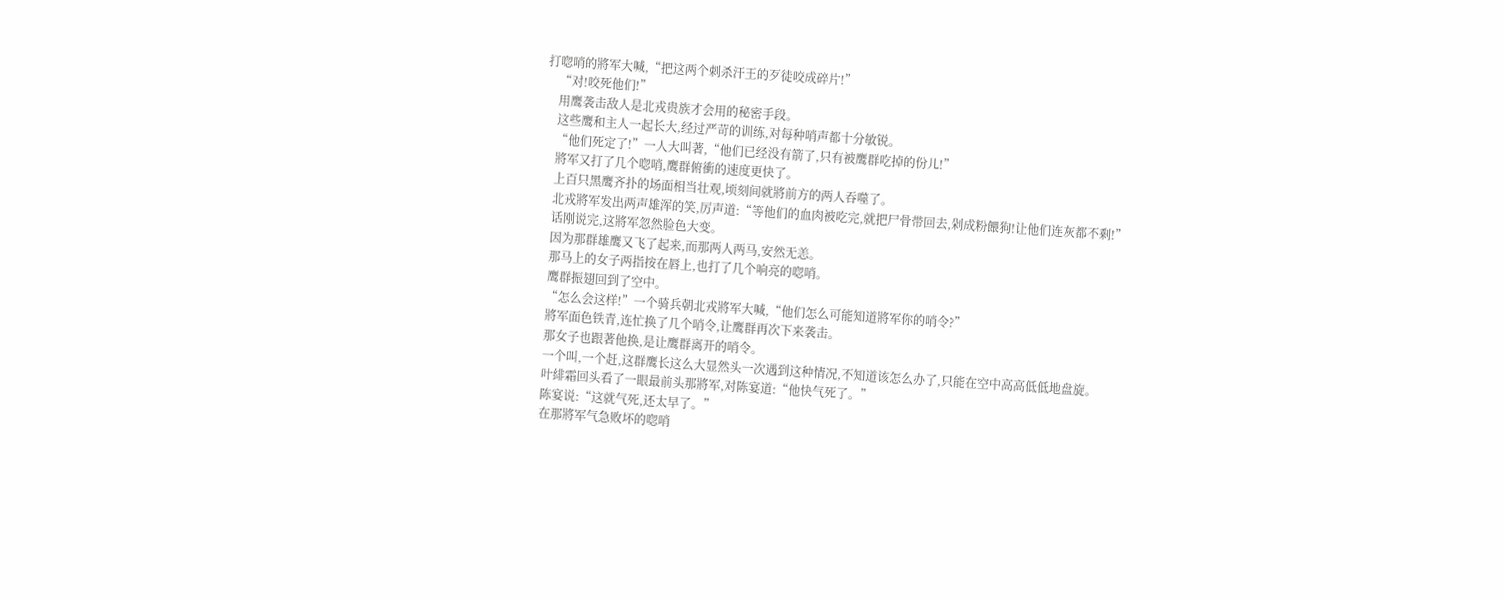打唿哨的將军大喊,“把这两个刺杀汗王的歹徒咬成碎片!”
    “对!咬死他们!”
    用鹰袭击敌人是北戎贵族才会用的秘密手段。
    这些鹰和主人一起长大,经过严苛的训练,对每种哨声都十分敏锐。
    “他们死定了!”一人大叫著,“他们已经没有箭了,只有被鹰群吃掉的份儿!”
    將军又打了几个唿哨,鹰群俯衝的速度更快了。
    上百只黑鹰齐扑的场面相当壮观,顷刻间就將前方的两人吞噬了。
    北戎將军发出两声雄浑的笑,厉声道:“等他们的血肉被吃完,就把尸骨带回去,剁成粉餵狗!让他们连灰都不剩!”
    话刚说完,这將军忽然脸色大变。
    因为那群雄鹰又飞了起来,而那两人两马,安然无恙。
    那马上的女子两指按在唇上,也打了几个响亮的唿哨。
    鹰群振翅回到了空中。
    “怎么会这样!”一个骑兵朝北戎將军大喊,“他们怎么可能知道將军你的哨令?”
    將军面色铁青,连忙换了几个哨令,让鹰群再次下来袭击。
    那女子也跟著他换,是让鹰群离开的哨令。
    一个叫,一个赶,这群鹰长这么大显然头一次遇到这种情况,不知道该怎么办了,只能在空中高高低低地盘旋。
    叶緋霜回头看了一眼最前头那將军,对陈宴道:“他快气死了。”
    陈宴说:“这就气死,还太早了。”
    在那將军气急败坏的唿哨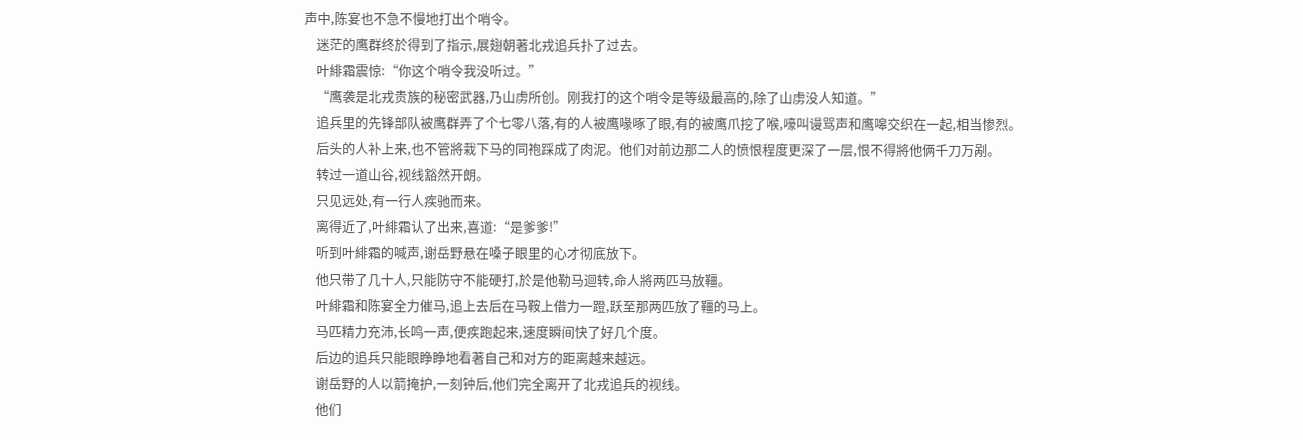声中,陈宴也不急不慢地打出个哨令。
    迷茫的鹰群终於得到了指示,展翅朝著北戎追兵扑了过去。
    叶緋霜震惊:“你这个哨令我没听过。”
    “鹰袭是北戎贵族的秘密武器,乃山虏所创。刚我打的这个哨令是等级最高的,除了山虏没人知道。”
    追兵里的先锋部队被鹰群弄了个七零八落,有的人被鹰喙啄了眼,有的被鹰爪挖了喉,嚎叫谩骂声和鹰嗥交织在一起,相当惨烈。
    后头的人补上来,也不管將栽下马的同袍踩成了肉泥。他们对前边那二人的愤恨程度更深了一层,恨不得將他俩千刀万剐。
    转过一道山谷,视线豁然开朗。
    只见远处,有一行人疾驰而来。
    离得近了,叶緋霜认了出来,喜道:“是爹爹!”
    听到叶緋霜的喊声,谢岳野悬在嗓子眼里的心才彻底放下。
    他只带了几十人,只能防守不能硬打,於是他勒马迴转,命人將两匹马放韁。
    叶緋霜和陈宴全力催马,追上去后在马鞍上借力一蹬,跃至那两匹放了韁的马上。
    马匹精力充沛,长鸣一声,便疾跑起来,速度瞬间快了好几个度。
    后边的追兵只能眼睁睁地看著自己和对方的距离越来越远。
    谢岳野的人以箭掩护,一刻钟后,他们完全离开了北戎追兵的视线。
    他们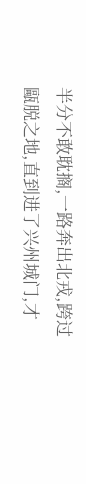半分不敢耽搁,一路奔出北戎,跨过甌脱之地,直到进了兴州城门,才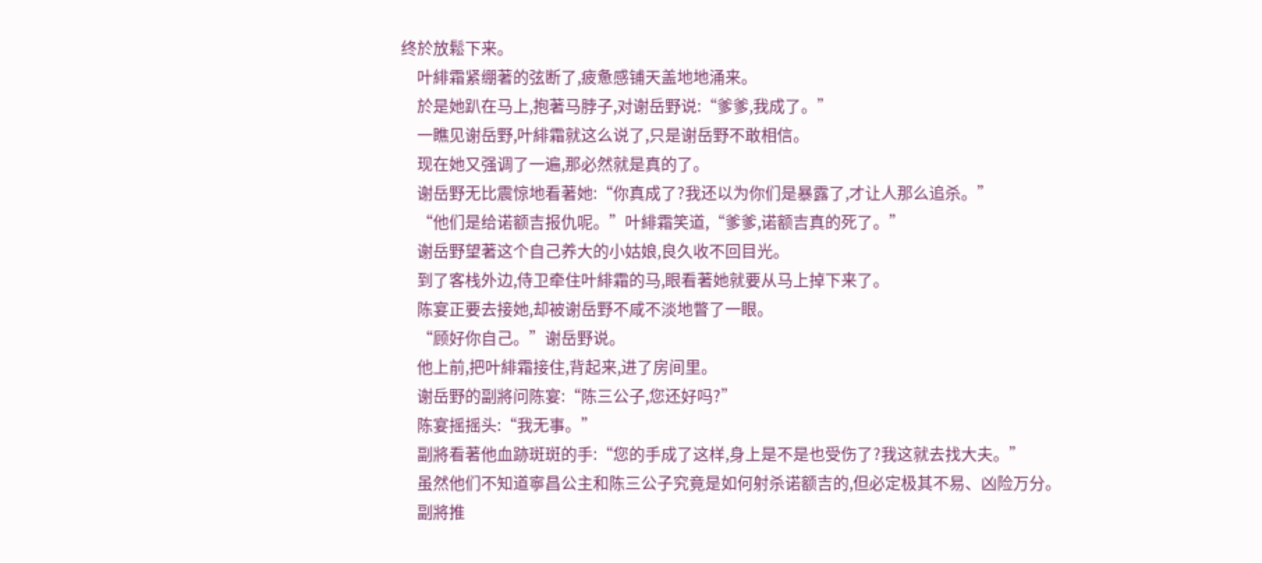终於放鬆下来。
    叶緋霜紧绷著的弦断了,疲惫感铺天盖地地涌来。
    於是她趴在马上,抱著马脖子,对谢岳野说:“爹爹,我成了。”
    一瞧见谢岳野,叶緋霜就这么说了,只是谢岳野不敢相信。
    现在她又强调了一遍,那必然就是真的了。
    谢岳野无比震惊地看著她:“你真成了?我还以为你们是暴露了,才让人那么追杀。”
    “他们是给诺额吉报仇呢。”叶緋霜笑道,“爹爹,诺额吉真的死了。”
    谢岳野望著这个自己养大的小姑娘,良久收不回目光。
    到了客栈外边,侍卫牵住叶緋霜的马,眼看著她就要从马上掉下来了。
    陈宴正要去接她,却被谢岳野不咸不淡地瞥了一眼。
    “顾好你自己。”谢岳野说。
    他上前,把叶緋霜接住,背起来,进了房间里。
    谢岳野的副將问陈宴:“陈三公子,您还好吗?”
    陈宴摇摇头:“我无事。”
    副將看著他血跡斑斑的手:“您的手成了这样,身上是不是也受伤了?我这就去找大夫。”
    虽然他们不知道寧昌公主和陈三公子究竟是如何射杀诺额吉的,但必定极其不易、凶险万分。
    副將推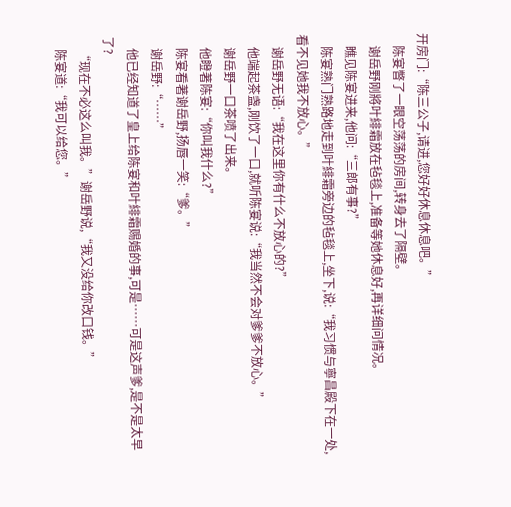开房门:“陈三公子,请进,您好好休息休息吧。”
    陈宴瞥了一眼空荡荡的房间,转身去了隔壁。
    谢岳野刚將叶緋霜放在毡毯上,准备等她休息好,再详细问情况。
    瞧见陈宴进来,他问:“三郎有事?”
    陈宴熟门熟路地走到叶緋霜旁边的毡毯上,坐下,说:“我习惯与寧昌殿下在一处,看不见她我不放心。”
    谢岳野无语:“我在这里你有什么不放心的?”
    他端起茶盏,刚饮了一口,就听陈宴说:“我当然不会对爹爹不放心。”
    谢岳野一口茶喷了出来。
    他瞪著陈宴:“你叫我什么?”
    陈宴看著谢岳野,扬唇一笑:“爹。”
    谢岳野:“……”
    他已经知道了皇上给陈宴和叶緋霜赐婚的事,可是……可是这声爹,是不是太早了?
    “现在不必这么叫我。”谢岳野说,“我又没给你改口钱。”
    陈宴道:“我可以给您。”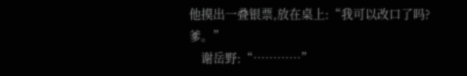他摸出一叠银票,放在桌上:“我可以改口了吗?爹。”
    谢岳野:“…………”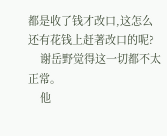都是收了钱才改口,这怎么还有花钱上赶著改口的呢?
    谢岳野觉得这一切都不太正常。
    他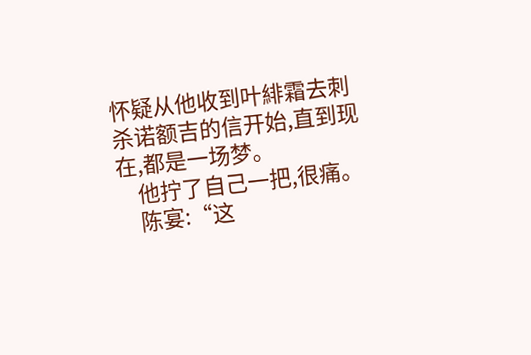怀疑从他收到叶緋霜去刺杀诺额吉的信开始,直到现在,都是一场梦。
    他拧了自己一把,很痛。
    陈宴:“这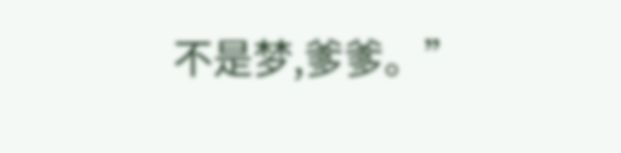不是梦,爹爹。”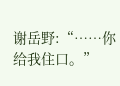谢岳野:“……你给我住口。”